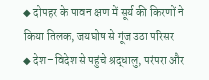◆ दोपहर के पावन क्षण में सूर्य की किरणों ने किया तिलक, जयघोष से गूंज उठा परिसर
◆ देश–विदेश से पहुंचे श्रद्धालु, परंपरा और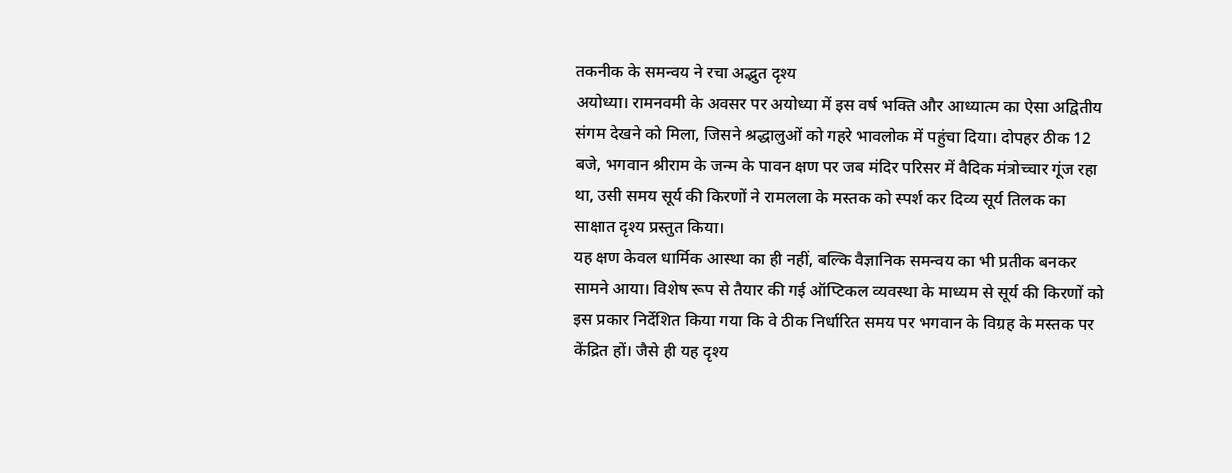तकनीक के समन्वय ने रचा अद्भुत दृश्य
अयोध्या। रामनवमी के अवसर पर अयोध्या में इस वर्ष भक्ति और आध्यात्म का ऐसा अद्वितीय संगम देखने को मिला, जिसने श्रद्धालुओं को गहरे भावलोक में पहुंचा दिया। दोपहर ठीक 12 बजे, भगवान श्रीराम के जन्म के पावन क्षण पर जब मंदिर परिसर में वैदिक मंत्रोच्चार गूंज रहा था, उसी समय सूर्य की किरणों ने रामलला के मस्तक को स्पर्श कर दिव्य सूर्य तिलक का साक्षात दृश्य प्रस्तुत किया।
यह क्षण केवल धार्मिक आस्था का ही नहीं, बल्कि वैज्ञानिक समन्वय का भी प्रतीक बनकर सामने आया। विशेष रूप से तैयार की गई ऑप्टिकल व्यवस्था के माध्यम से सूर्य की किरणों को इस प्रकार निर्देशित किया गया कि वे ठीक निर्धारित समय पर भगवान के विग्रह के मस्तक पर केंद्रित हों। जैसे ही यह दृश्य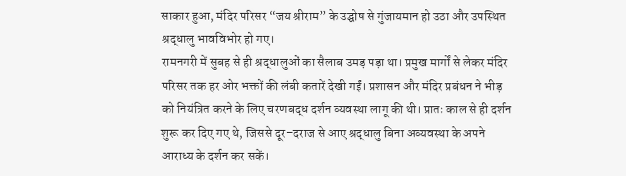साकार हुआ, मंदिर परिसर “जय श्रीराम” के उद्घोष से गुंजायमान हो उठा और उपस्थित श्रद्धालु भावविभोर हो गए।
रामनगरी में सुबह से ही श्रद्धालुओं का सैलाब उमड़ पड़ा था। प्रमुख मार्गों से लेकर मंदिर परिसर तक हर ओर भक्तों की लंबी कतारें देखी गईं। प्रशासन और मंदिर प्रबंधन ने भीड़ को नियंत्रित करने के लिए चरणबद्ध दर्शन व्यवस्था लागू की थी। प्रातः काल से ही दर्शन शुरू कर दिए गए थे, जिससे दूर–दराज से आए श्रद्धालु बिना अव्यवस्था के अपने आराध्य के दर्शन कर सकें।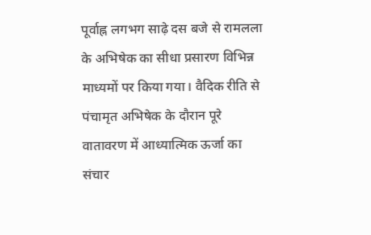पूर्वाह्न लगभग साढ़े दस बजे से रामलला के अभिषेक का सीधा प्रसारण विभिन्न माध्यमों पर किया गया। वैदिक रीति से पंचामृत अभिषेक के दौरान पूरे वातावरण में आध्यात्मिक ऊर्जा का संचार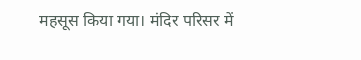महसूस किया गया। मंदिर परिसर में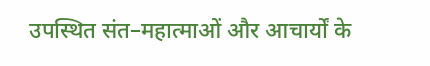उपस्थित संत–महात्माओं और आचार्यों के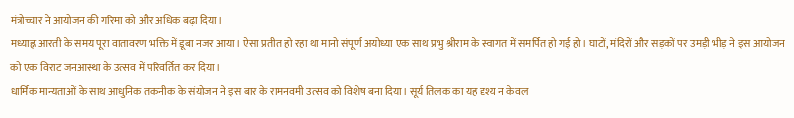मंत्रोच्चार ने आयोजन की गरिमा को और अधिक बढ़ा दिया।
मध्याह्न आरती के समय पूरा वातावरण भक्ति में डूबा नजर आया। ऐसा प्रतीत हो रहा था मानो संपूर्ण अयोध्या एक साथ प्रभु श्रीराम के स्वागत में समर्पित हो गई हो। घाटों, मंदिरों और सड़कों पर उमड़ी भीड़ ने इस आयोजन को एक विराट जनआस्था के उत्सव में परिवर्तित कर दिया।
धार्मिक मान्यताओं के साथ आधुनिक तकनीक के संयोजन ने इस बार के रामनवमी उत्सव को विशेष बना दिया। सूर्य तिलक का यह दृश्य न केवल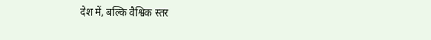देश में, बल्कि वैश्विक स्तर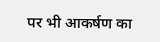पर भी आकर्षण का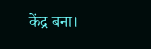केंद्र बना।